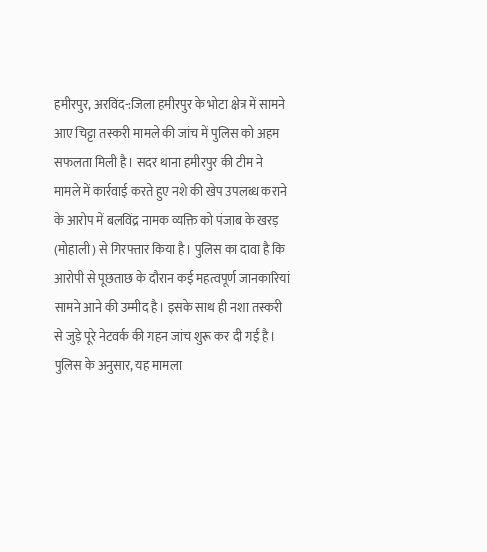हमीरपुर, अरविंद-:जिला हमीरपुर के भोटा क्षेत्र में सामने आए चिट्टा तस्करी मामले की जांच में पुलिस को अहम सफलता मिली है। सदर थाना हमीरपुर की टीम ने मामले में कार्रवाई करते हुए नशे की खेप उपलब्ध कराने के आरोप में बलविंद्र नामक व्यक्ति को पंजाब के खरड़ (मोहाली) से गिरफ्तार किया है। पुलिस का दावा है कि आरोपी से पूछताछ के दौरान कई महत्वपूर्ण जानकारियां सामने आने की उम्मीद है। इसके साथ ही नशा तस्करी से जुड़े पूरे नेटवर्क की गहन जांच शुरू कर दी गई है।
पुलिस के अनुसार, यह मामला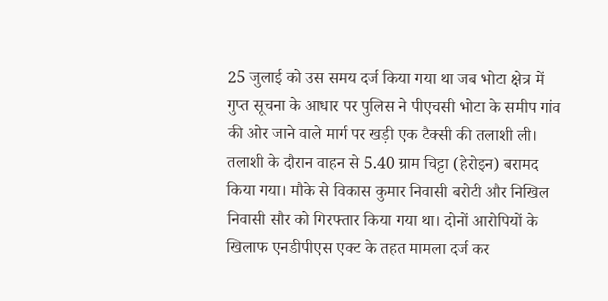25 जुलाई को उस समय दर्ज किया गया था जब भोटा क्षेत्र में गुप्त सूचना के आधार पर पुलिस ने पीएचसी भोटा के समीप गांव की ओर जाने वाले मार्ग पर खड़ी एक टैक्सी की तलाशी ली। तलाशी के दौरान वाहन से 5.40 ग्राम चिट्टा (हेरोइन) बरामद किया गया। मौके से विकास कुमार निवासी बरोटी और निखिल निवासी सौर को गिरफ्तार किया गया था। दोनों आरोपियों के खिलाफ एनडीपीएस एक्ट के तहत मामला दर्ज कर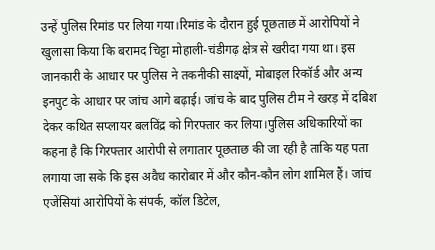उन्हें पुलिस रिमांड पर लिया गया।रिमांड के दौरान हुई पूछताछ में आरोपियों ने खुलासा किया कि बरामद चिट्टा मोहाली-चंडीगढ़ क्षेत्र से खरीदा गया था। इस जानकारी के आधार पर पुलिस ने तकनीकी साक्ष्यों, मोबाइल रिकॉर्ड और अन्य इनपुट के आधार पर जांच आगे बढ़ाई। जांच के बाद पुलिस टीम ने खरड़ में दबिश देकर कथित सप्लायर बलविंद्र को गिरफ्तार कर लिया।पुलिस अधिकारियों का कहना है कि गिरफ्तार आरोपी से लगातार पूछताछ की जा रही है ताकि यह पता लगाया जा सके कि इस अवैध कारोबार में और कौन-कौन लोग शामिल हैं। जांच एजेंसियां आरोपियों के संपर्क, कॉल डिटेल,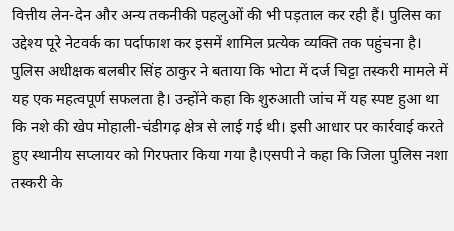वित्तीय लेन-देन और अन्य तकनीकी पहलुओं की भी पड़ताल कर रही हैं। पुलिस का उद्देश्य पूरे नेटवर्क का पर्दाफाश कर इसमें शामिल प्रत्येक व्यक्ति तक पहुंचना है।
पुलिस अधीक्षक बलबीर सिंह ठाकुर ने बताया कि भोटा में दर्ज चिट्टा तस्करी मामले में यह एक महत्वपूर्ण सफलता है। उन्होंने कहा कि शुरुआती जांच में यह स्पष्ट हुआ था कि नशे की खेप मोहाली-चंडीगढ़ क्षेत्र से लाई गई थी। इसी आधार पर कार्रवाई करते हुए स्थानीय सप्लायर को गिरफ्तार किया गया है।एसपी ने कहा कि जिला पुलिस नशा तस्करी के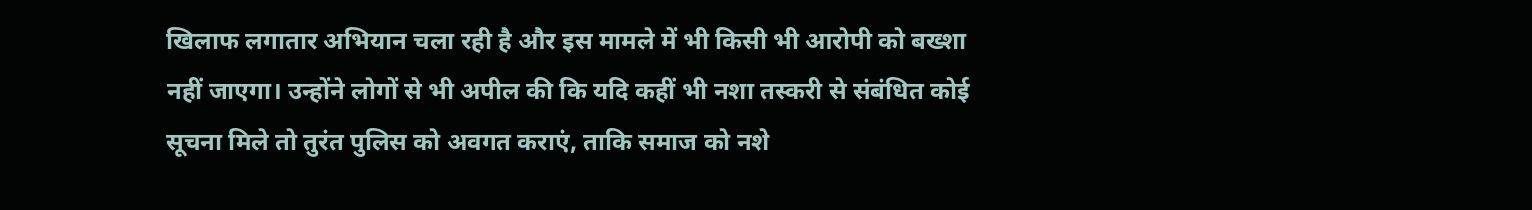खिलाफ लगातार अभियान चला रही है और इस मामले में भी किसी भी आरोपी को बख्शा नहीं जाएगा। उन्होंने लोगों से भी अपील की कि यदि कहीं भी नशा तस्करी से संबंधित कोई सूचना मिले तो तुरंत पुलिस को अवगत कराएं, ताकि समाज को नशे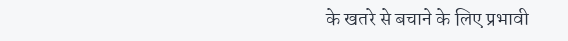के खतरे से बचाने के लिए प्रभावी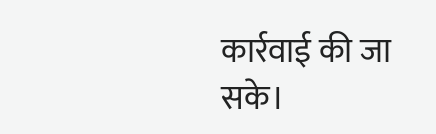कार्रवाई की जा सके।